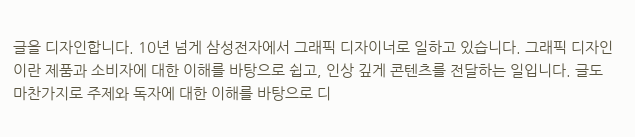글을 디자인합니다. 10년 넘게 삼성전자에서 그래픽 디자이너로 일하고 있습니다. 그래픽 디자인이란 제품과 소비자에 대한 이해를 바탕으로 쉽고, 인상 깊게 콘텐츠를 전달하는 일입니다. 글도 마찬가지로 주제와 독자에 대한 이해를 바탕으로 디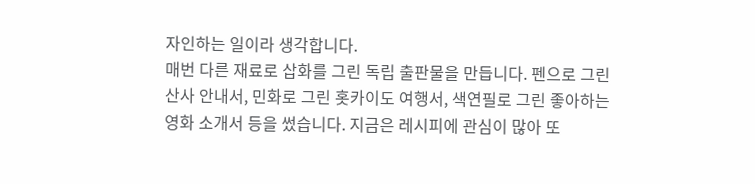자인하는 일이라 생각합니다.
매번 다른 재료로 삽화를 그린 독립 출판물을 만듭니다. 펜으로 그린 산사 안내서, 민화로 그린 홋카이도 여행서, 색연필로 그린 좋아하는 영화 소개서 등을 썼습니다. 지금은 레시피에 관심이 많아 또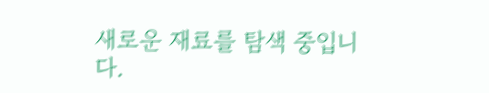새로운 재료를 탐색 중입니다.